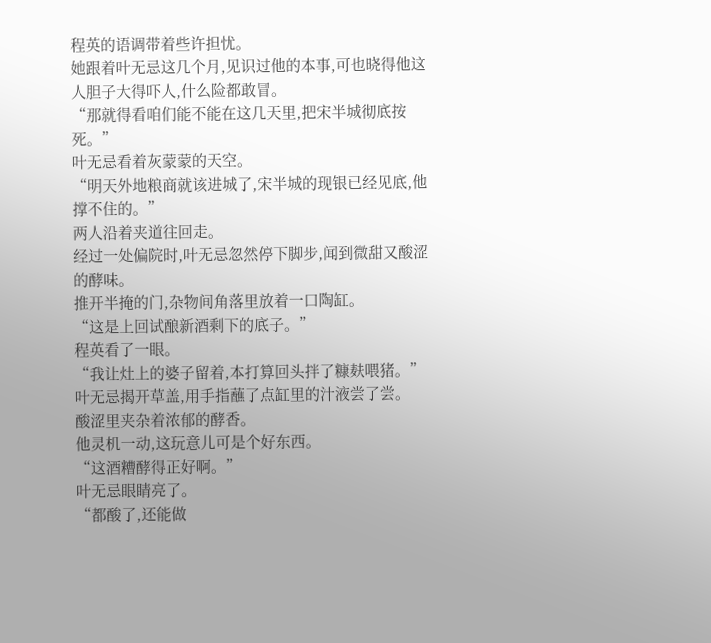程英的语调带着些许担忧。
她跟着叶无忌这几个月,见识过他的本事,可也晓得他这人胆子大得吓人,什么险都敢冒。
“那就得看咱们能不能在这几天里,把宋半城彻底按死。”
叶无忌看着灰蒙蒙的天空。
“明天外地粮商就该进城了,宋半城的现银已经见底,他撑不住的。”
两人沿着夹道往回走。
经过一处偏院时,叶无忌忽然停下脚步,闻到微甜又酸涩的酵味。
推开半掩的门,杂物间角落里放着一口陶缸。
“这是上回试酿新酒剩下的底子。”
程英看了一眼。
“我让灶上的婆子留着,本打算回头拌了糠麸喂猪。”
叶无忌揭开草盖,用手指蘸了点缸里的汁液尝了尝。
酸涩里夹杂着浓郁的酵香。
他灵机一动,这玩意儿可是个好东西。
“这酒糟酵得正好啊。”
叶无忌眼睛亮了。
“都酸了,还能做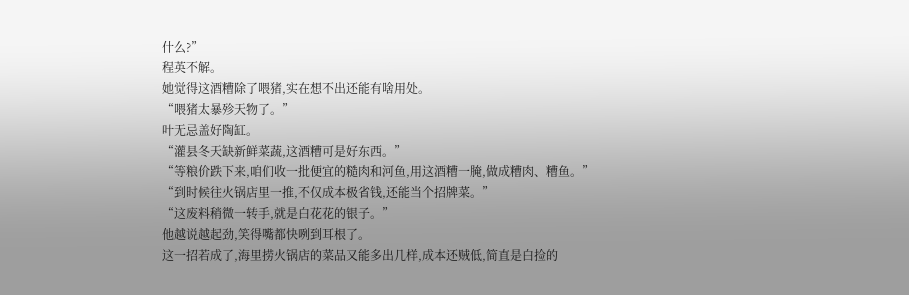什么?”
程英不解。
她觉得这酒糟除了喂猪,实在想不出还能有啥用处。
“喂猪太暴殄天物了。”
叶无忌盖好陶缸。
“灌县冬天缺新鲜菜蔬,这酒糟可是好东西。”
“等粮价跌下来,咱们收一批便宜的糙肉和河鱼,用这酒糟一腌,做成糟肉、糟鱼。”
“到时候往火锅店里一推,不仅成本极省钱,还能当个招牌菜。”
“这废料稍微一转手,就是白花花的银子。”
他越说越起劲,笑得嘴都快咧到耳根了。
这一招若成了,海里捞火锅店的菜品又能多出几样,成本还贼低,简直是白捡的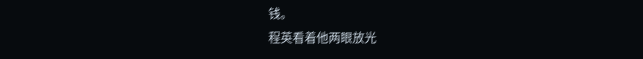钱。
程英看着他两眼放光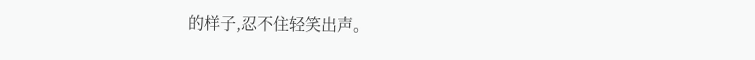的样子,忍不住轻笑出声。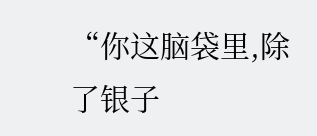“你这脑袋里,除了银子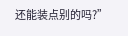还能装点别的吗?”